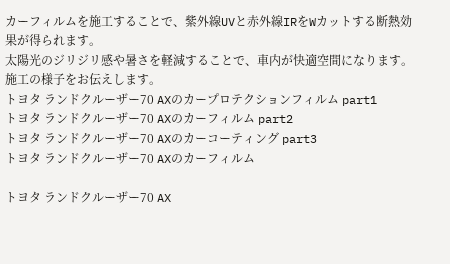カーフィルムを施工することで、紫外線UVと赤外線IRをWカットする断熱効果が得られます。
太陽光のジリジリ感や暑さを軽減することで、車内が快適空間になります。
施工の様子をお伝えします。
トヨタ ランドクルーザー70 AXのカープロテクションフィルム part1
トヨタ ランドクルーザー70 AXのカーフィルム part2
トヨタ ランドクルーザー70 AXのカーコーティング part3
トヨタ ランドクルーザー70 AXのカーフィルム

トヨタ ランドクルーザー70 AX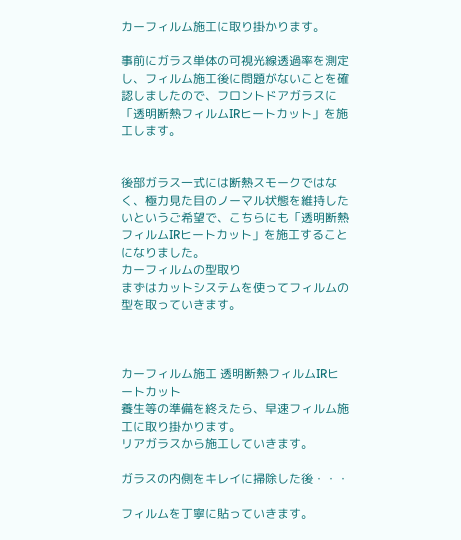カーフィルム施工に取り掛かります。

事前にガラス単体の可視光線透過率を測定し、フィルム施工後に問題がないことを確認しましたので、フロントドアガラスに「透明断熱フィルムIRヒートカット」を施工します。


後部ガラス一式には断熱スモークではなく、極力見た目のノーマル状態を維持したいというご希望で、こちらにも「透明断熱フィルムIRヒートカット」を施工することになりました。
カーフィルムの型取り
まずはカットシステムを使ってフィルムの型を取っていきます。



カーフィルム施工 透明断熱フィルムIRヒートカット
養生等の準備を終えたら、早速フィルム施工に取り掛かります。
リアガラスから施工していきます。

ガラスの内側をキレイに掃除した後・・・

フィルムを丁寧に貼っていきます。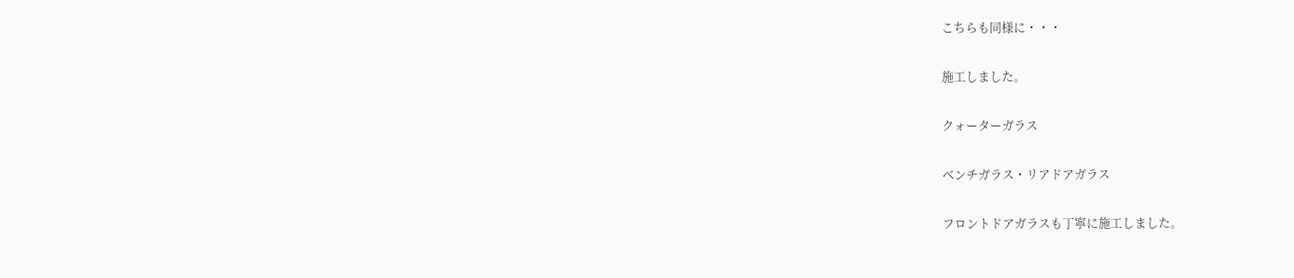こちらも同様に・・・

施工しました。

クォーターガラス

ベンチガラス・リアドアガラス

フロントドアガラスも丁寧に施工しました。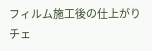フィルム施工後の仕上がりチェ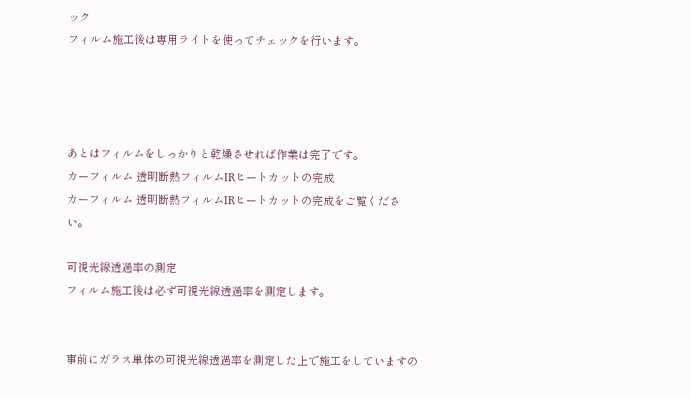ック
フィルム施工後は専用ライトを使ってチェックを行います。




あとはフィルムをしっかりと乾燥させれば作業は完了です。
カーフィルム 透明断熱フィルムIRヒートカットの完成
カーフィルム 透明断熱フィルムIRヒートカットの完成をご覧ください。

可視光線透過率の測定
フィルム施工後は必ず可視光線透過率を測定します。


事前にガラス単体の可視光線透過率を測定した上で施工をしていますの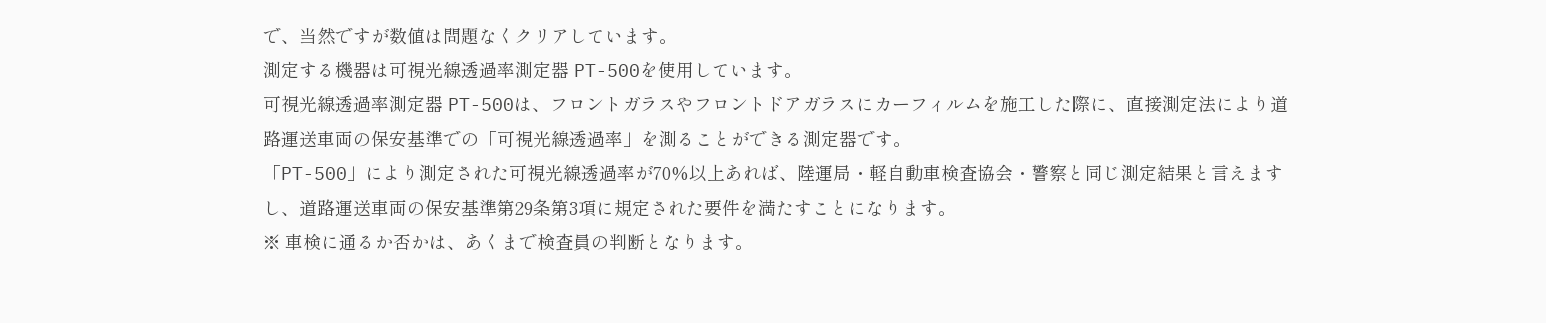で、当然ですが数値は問題なくクリアしています。
測定する機器は可視光線透過率測定器 PT-500を使用しています。
可視光線透過率測定器 PT-500は、フロントガラスやフロントドアガラスにカーフィルムを施工した際に、直接測定法により道路運送車両の保安基準での「可視光線透過率」を測ることができる測定器です。
「PT-500」により測定された可視光線透過率が70%以上あれば、陸運局・軽自動車検査協会・警察と同じ測定結果と言えますし、道路運送車両の保安基準第29条第3項に規定された要件を満たすことになります。
※ 車検に通るか否かは、あくまで検査員の判断となります。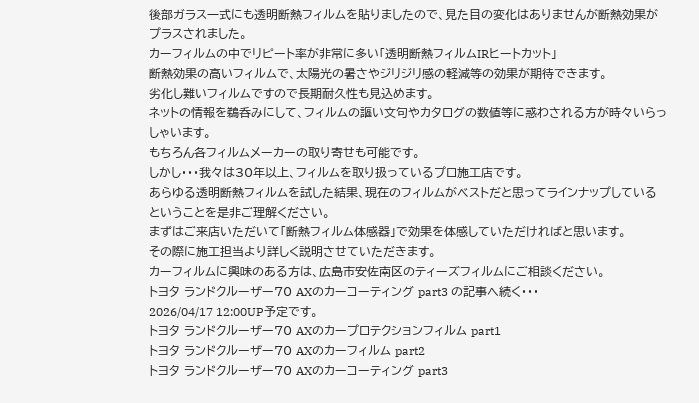後部ガラス一式にも透明断熱フィルムを貼りましたので、見た目の変化はありませんが断熱効果がプラスされました。
カーフィルムの中でリピート率が非常に多い「透明断熱フィルムIRヒートカット」
断熱効果の高いフィルムで、太陽光の暑さやジリジリ感の軽減等の効果が期待できます。
劣化し難いフィルムですので長期耐久性も見込めます。
ネットの情報を鵜呑みにして、フィルムの謳い文句やカタログの数値等に惑わされる方が時々いらっしゃいます。
もちろん各フィルムメーカーの取り寄せも可能です。
しかし・・・我々は30年以上、フィルムを取り扱っているプロ施工店です。
あらゆる透明断熱フィルムを試した結果、現在のフィルムがベストだと思ってラインナップしているということを是非ご理解ください。
まずはご来店いただいて「断熱フィルム体感器」で効果を体感していただければと思います。
その際に施工担当より詳しく説明させていただきます。
カーフィルムに興味のある方は、広島市安佐南区のティーズフィルムにご相談ください。
トヨタ ランドクルーザー70 AXのカーコーティング part3 の記事へ続く・・・
2026/04/17 12:00UP予定です。
トヨタ ランドクルーザー70 AXのカープロテクションフィルム part1
トヨタ ランドクルーザー70 AXのカーフィルム part2
トヨタ ランドクルーザー70 AXのカーコーティング part3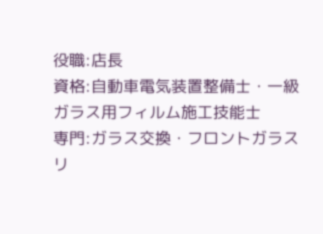役職:店長
資格:自動車電気装置整備士・一級ガラス用フィルム施工技能士
専門:ガラス交換・フロントガラスリ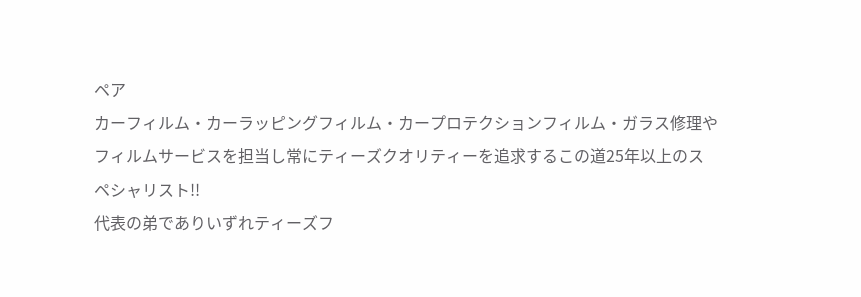ペア
カーフィルム・カーラッピングフィルム・カープロテクションフィルム・ガラス修理やフィルムサービスを担当し常にティーズクオリティーを追求するこの道25年以上のスペシャリスト!!
代表の弟でありいずれティーズフ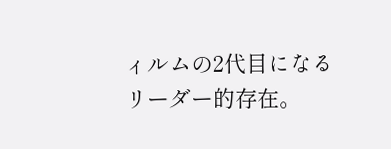ィルムの2代目になるリーダー的存在。